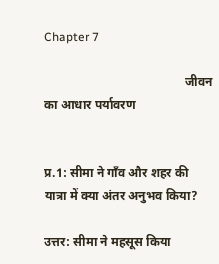Chapter 7

                                             जीवन का आधार पर्यावरण


प्र.1: सीमा ने गाँव और शहर की यात्रा में क्या अंतर अनुभव किया?

उत्तर: सीमा ने महसूस किया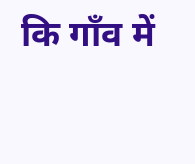कि गाँव में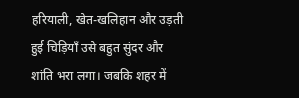हरियाली, खेत-खलिहान और उड़ती हुई चिड़ियाँ उसे बहुत सुंदर और शांति भरा लगा। जबकि शहर में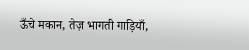ऊँचे मकान, तेज़ भागती गाड़ियाँ,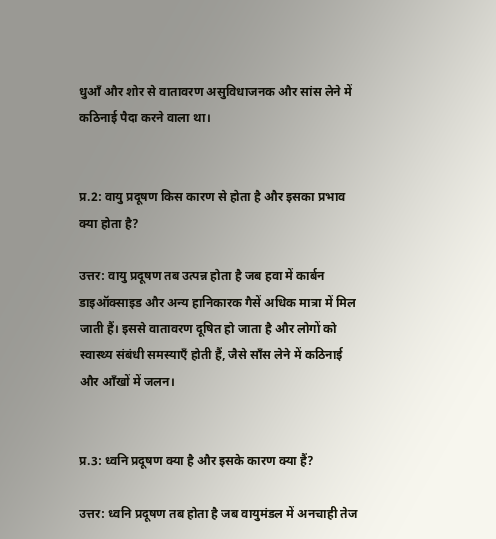धुआँ और शोर से वातावरण असुविधाजनक और सांस लेने में कठिनाई पैदा करने वाला था।


प्र.2: वायु प्रदूषण किस कारण से होता है और इसका प्रभाव क्या होता है?

उत्तर: वायु प्रदूषण तब उत्पन्न होता है जब हवा में कार्बन डाइऑक्साइड और अन्य हानिकारक गैसें अधिक मात्रा में मिल जाती हैं। इससे वातावरण दूषित हो जाता है और लोगों को स्वास्थ्य संबंधी समस्याएँ होती हैं, जैसे साँस लेने में कठिनाई और आँखों में जलन।


प्र.3: ध्वनि प्रदूषण क्या है और इसके कारण क्या हैं?

उत्तर: ध्वनि प्रदूषण तब होता है जब वायुमंडल में अनचाही तेज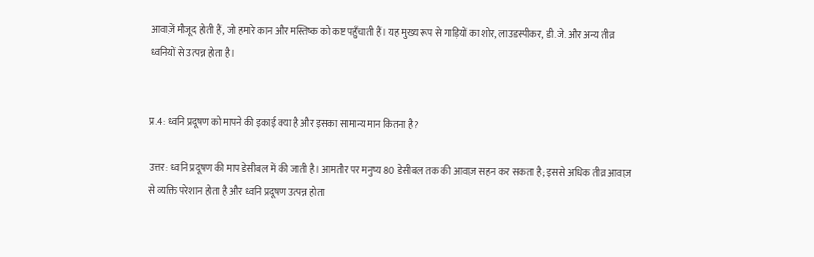आवाज़ें मौजूद होती हैं, जो हमारे कान और मस्तिष्क को कष्ट पहुँचाती हैं। यह मुख्य रूप से गाड़ियों का शोर, लाउडस्पीकर, डी.जे. और अन्य तीव्र ध्वनियों से उत्पन्न होता है।


प्र.4: ध्वनि प्रदूषण को मापने की इकाई क्या है और इसका सामान्य मान कितना है?

उत्तर: ध्वनि प्रदूषण की माप डेसीबल में की जाती है। आमतौर पर मनुष्य 80 डेसीबल तक की आवाज़ सहन कर सकता है; इससे अधिक तीव्र आवाज़ से व्यक्ति परेशान होता है और ध्वनि प्रदूषण उत्पन्न होता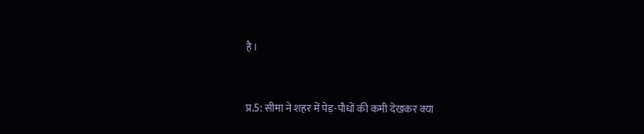है।


प्र.5: सीमा ने शहर में पेड़-पौधों की कमी देखकर क्या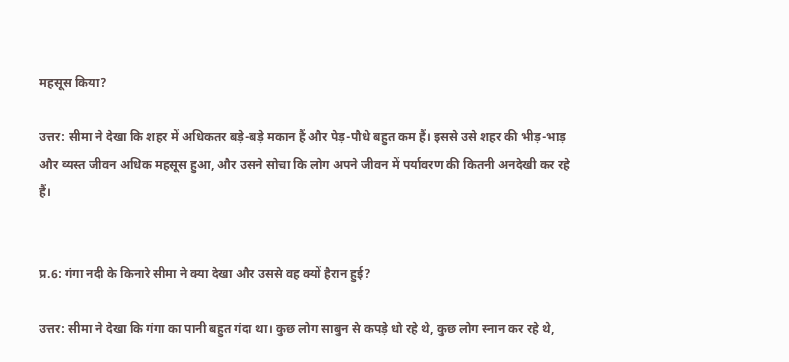महसूस किया?

उत्तर: सीमा ने देखा कि शहर में अधिकतर बड़े-बड़े मकान हैं और पेड़-पौधे बहुत कम हैं। इससे उसे शहर की भीड़-भाड़ और व्यस्त जीवन अधिक महसूस हुआ, और उसने सोचा कि लोग अपने जीवन में पर्यावरण की कितनी अनदेखी कर रहे हैं।


प्र.6: गंगा नदी के किनारे सीमा ने क्या देखा और उससे वह क्यों हैरान हुई?

उत्तर: सीमा ने देखा कि गंगा का पानी बहुत गंदा था। कुछ लोग साबुन से कपड़े धो रहे थे, कुछ लोग स्नान कर रहे थे,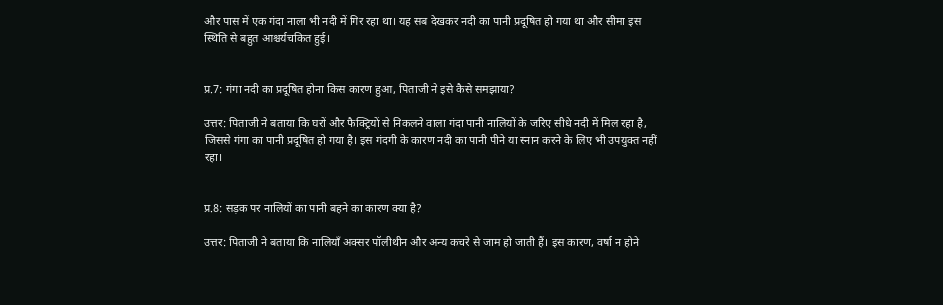और पास में एक गंदा नाला भी नदी में गिर रहा था। यह सब देखकर नदी का पानी प्रदूषित हो गया था और सीमा इस स्थिति से बहुत आश्चर्यचकित हुई।


प्र.7: गंगा नदी का प्रदूषित होना किस कारण हुआ, पिताजी ने इसे कैसे समझाया?

उत्तर: पिताजी ने बताया कि घरों और फैक्ट्रियों से निकलने वाला गंदा पानी नालियों के जरिए सीधे नदी में मिल रहा है, जिससे गंगा का पानी प्रदूषित हो गया है। इस गंदगी के कारण नदी का पानी पीने या स्नान करने के लिए भी उपयुक्त नहीं रहा।


प्र.8: सड़क पर नालियों का पानी बहने का कारण क्या है?

उत्तर: पिताजी ने बताया कि नालियाँ अक्सर पॉलीथीन और अन्य कचरे से जाम हो जाती हैं। इस कारण, वर्षा न होने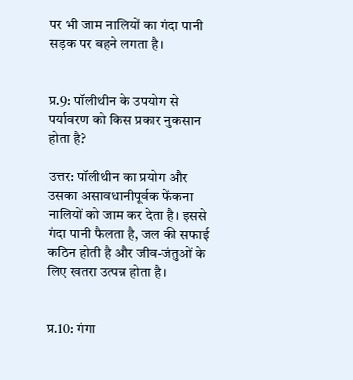पर भी जाम नालियों का गंदा पानी सड़क पर बहने लगता है।


प्र.9: पॉलीथीन के उपयोग से पर्यावरण को किस प्रकार नुकसान होता है?

उत्तर: पॉलीथीन का प्रयोग और उसका असावधानीपूर्वक फेंकना नालियों को जाम कर देता है। इससे गंदा पानी फैलता है, जल की सफाई कठिन होती है और जीव-जंतुओं के लिए खतरा उत्पन्न होता है।


प्र.10: गंगा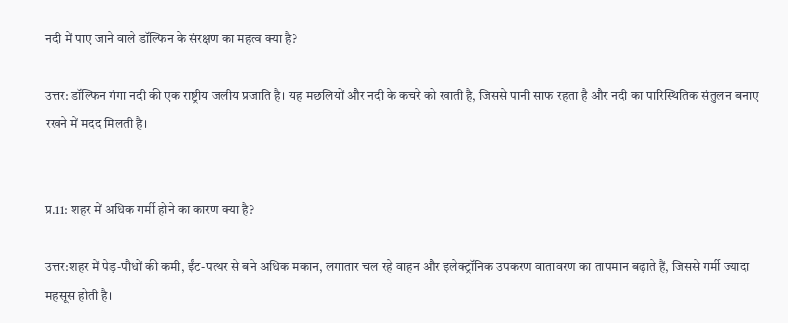नदी में पाए जाने वाले डॉल्फिन के संरक्षण का महत्व क्या है?

उत्तर: डॉल्फिन गंगा नदी की एक राष्ट्रीय जलीय प्रजाति है। यह मछलियों और नदी के कचरे को खाती है, जिससे पानी साफ रहता है और नदी का पारिस्थितिक संतुलन बनाए रखने में मदद मिलती है।


प्र.11: शहर में अधिक गर्मी होने का कारण क्या है?

उत्तर:शहर में पेड़-पौधों की कमी, ईंट-पत्थर से बने अधिक मकान, लगातार चल रहे वाहन और इलेक्ट्रॉनिक उपकरण वातावरण का तापमान बढ़ाते हैं, जिससे गर्मी ज्यादा महसूस होती है।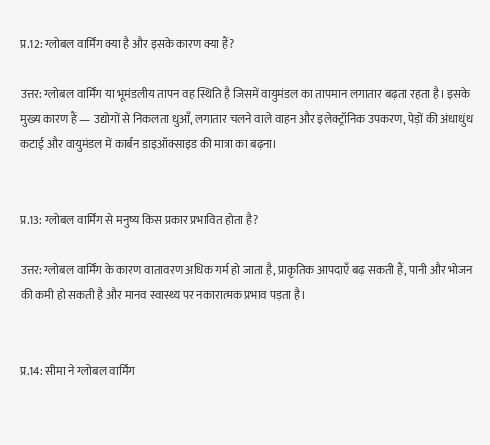प्र.12: ग्लोबल वार्मिंग क्या है और इसके कारण क्या हैं?

उत्तर: ग्लोबल वार्मिंग या भूमंडलीय तापन वह स्थिति है जिसमें वायुमंडल का तापमान लगातार बढ़ता रहता है। इसके मुख्य कारण हैं — उद्योगों से निकलता धुआँ, लगातार चलने वाले वाहन और इलेक्ट्रॉनिक उपकरण, पेड़ों की अंधाधुंध कटाई और वायुमंडल में कार्बन डाइऑक्साइड की मात्रा का बढ़ना।


प्र.13: ग्लोबल वार्मिंग से मनुष्य किस प्रकार प्रभावित होता है?

उत्तर: ग्लोबल वार्मिंग के कारण वातावरण अधिक गर्म हो जाता है, प्राकृतिक आपदाएँ बढ़ सकती हैं, पानी और भोजन की कमी हो सकती है और मानव स्वास्थ्य पर नकारात्मक प्रभाव पड़ता है।


प्र.14: सीमा ने ग्लोबल वार्मिंग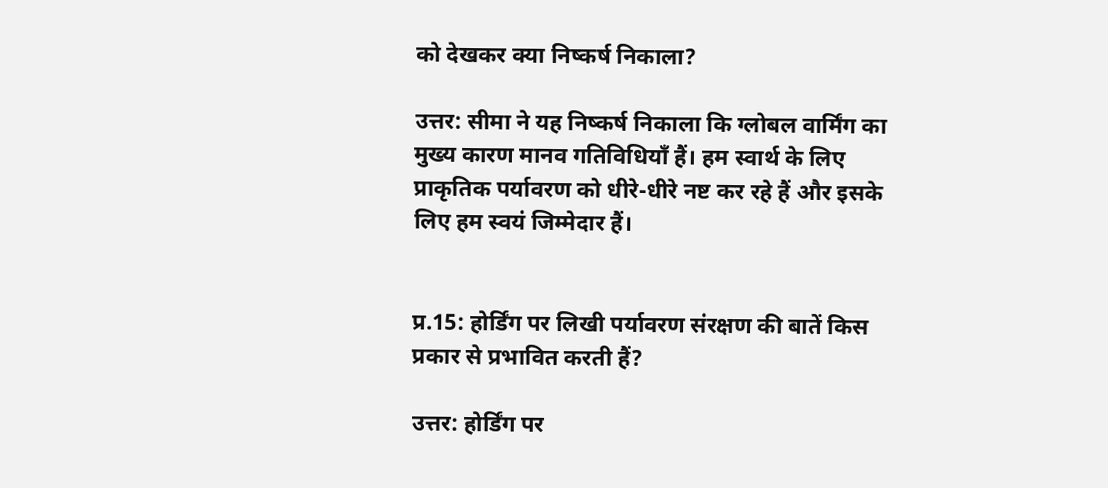को देखकर क्या निष्कर्ष निकाला?

उत्तर: सीमा ने यह निष्कर्ष निकाला कि ग्लोबल वार्मिंग का मुख्य कारण मानव गतिविधियाँ हैं। हम स्वार्थ के लिए प्राकृतिक पर्यावरण को धीरे-धीरे नष्ट कर रहे हैं और इसके लिए हम स्वयं जिम्मेदार हैं।


प्र.15: होर्डिंग पर लिखी पर्यावरण संरक्षण की बातें किस प्रकार से प्रभावित करती हैं?

उत्तर: होर्डिंग पर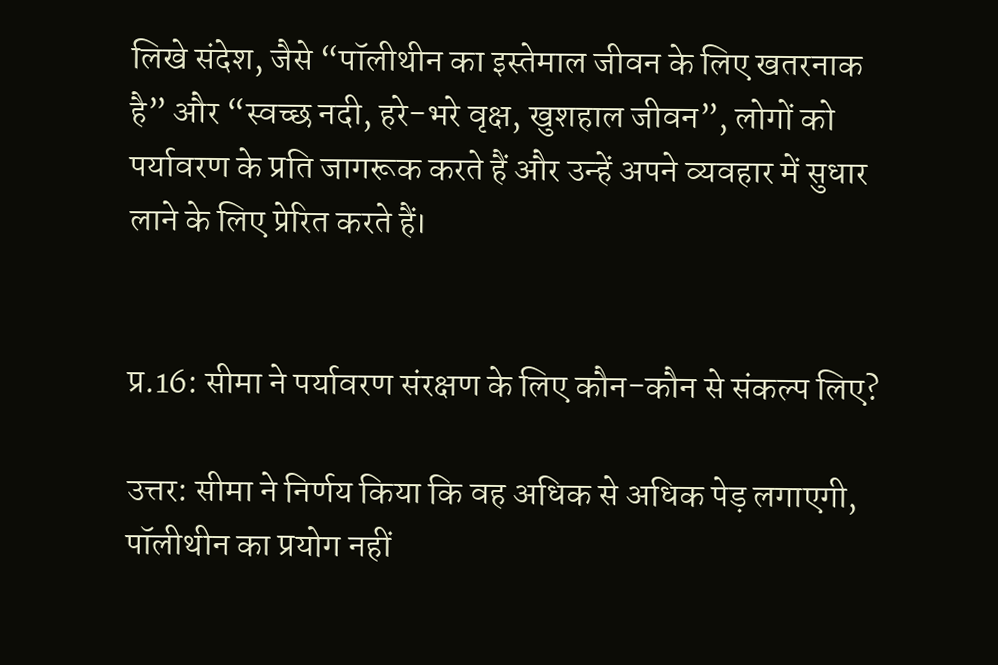लिखे संदेश, जैसे “पॉलीथीन का इस्तेमाल जीवन के लिए खतरनाक है” और “स्वच्छ नदी, हरे-भरे वृक्ष, खुशहाल जीवन”, लोगों को पर्यावरण के प्रति जागरूक करते हैं और उन्हें अपने व्यवहार में सुधार लाने के लिए प्रेरित करते हैं।


प्र.16: सीमा ने पर्यावरण संरक्षण के लिए कौन-कौन से संकल्प लिए?

उत्तर: सीमा ने निर्णय किया कि वह अधिक से अधिक पेड़ लगाएगी, पॉलीथीन का प्रयोग नहीं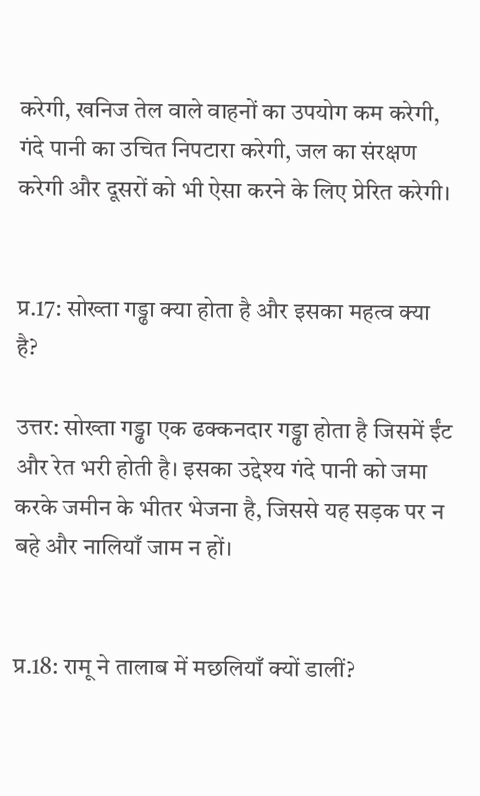करेगी, खनिज तेल वाले वाहनों का उपयोग कम करेगी, गंदे पानी का उचित निपटारा करेगी, जल का संरक्षण करेगी और दूसरों को भी ऐसा करने के लिए प्रेरित करेगी।


प्र.17: सोख्ता गड्ढा क्या होता है और इसका महत्व क्या है?

उत्तर: सोख्ता गड्ढा एक ढक्कनदार गड्ढा होता है जिसमें ईंट और रेत भरी होती है। इसका उद्देश्य गंदे पानी को जमा करके जमीन के भीतर भेजना है, जिससे यह सड़क पर न बहे और नालियाँ जाम न हों।


प्र.18: रामू ने तालाब में मछलियाँ क्यों डालीं?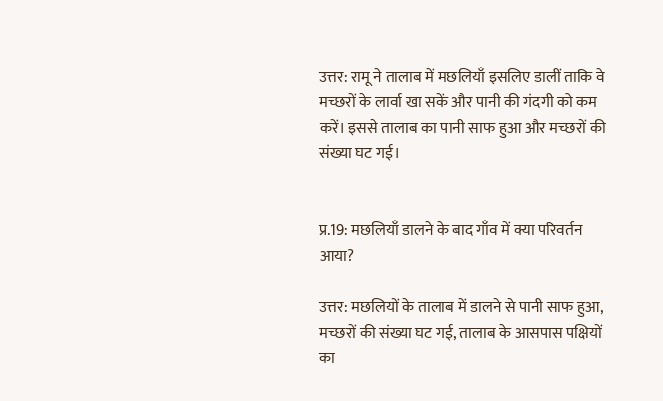उत्तर: रामू ने तालाब में मछलियाँ इसलिए डालीं ताकि वे मच्छरों के लार्वा खा सकें और पानी की गंदगी को कम करें। इससे तालाब का पानी साफ हुआ और मच्छरों की संख्या घट गई।


प्र.19: मछलियाँ डालने के बाद गाँव में क्या परिवर्तन आया?

उत्तर: मछलियों के तालाब में डालने से पानी साफ हुआ, मच्छरों की संख्या घट गई, तालाब के आसपास पक्षियों का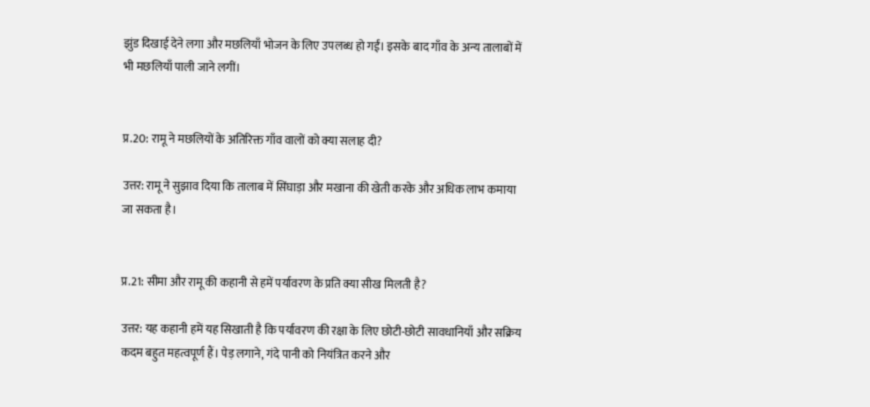झुंड दिखाई देने लगा और मछलियाँ भोजन के लिए उपलब्ध हो गईं। इसके बाद गाँव के अन्य तालाबों में भी मछलियाँ पाली जाने लगीं।


प्र.20: रामू ने मछलियों के अतिरिक्त गाँव वालों को क्या सलाह दी?

उत्तर: रामू ने सुझाव दिया कि तालाब में सिंघाड़ा और मखाना की खेती करके और अधिक लाभ कमाया जा सकता है।


प्र.21: सीमा और रामू की कहानी से हमें पर्यावरण के प्रति क्या सीख मिलती है?

उत्तर: यह कहानी हमें यह सिखाती है कि पर्यावरण की रक्षा के लिए छोटी-छोटी सावधानियाँ और सक्रिय कदम बहुत महत्वपूर्ण हैं। पेड़ लगाने, गंदे पानी को नियंत्रित करने और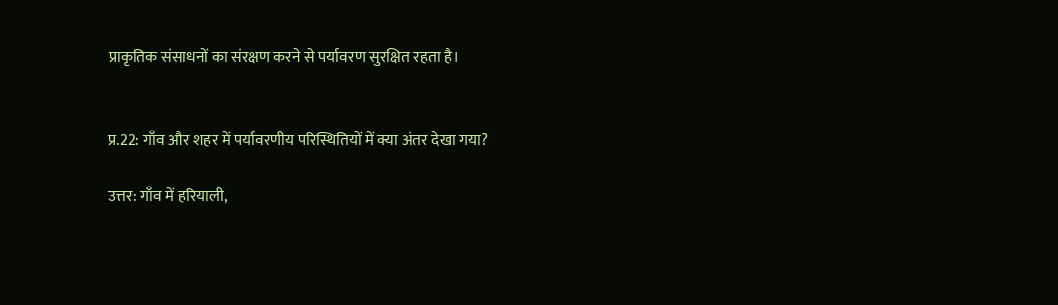प्राकृतिक संसाधनों का संरक्षण करने से पर्यावरण सुरक्षित रहता है।


प्र.22: गाँव और शहर में पर्यावरणीय परिस्थितियों में क्या अंतर देखा गया?

उत्तर: गाँव में हरियाली,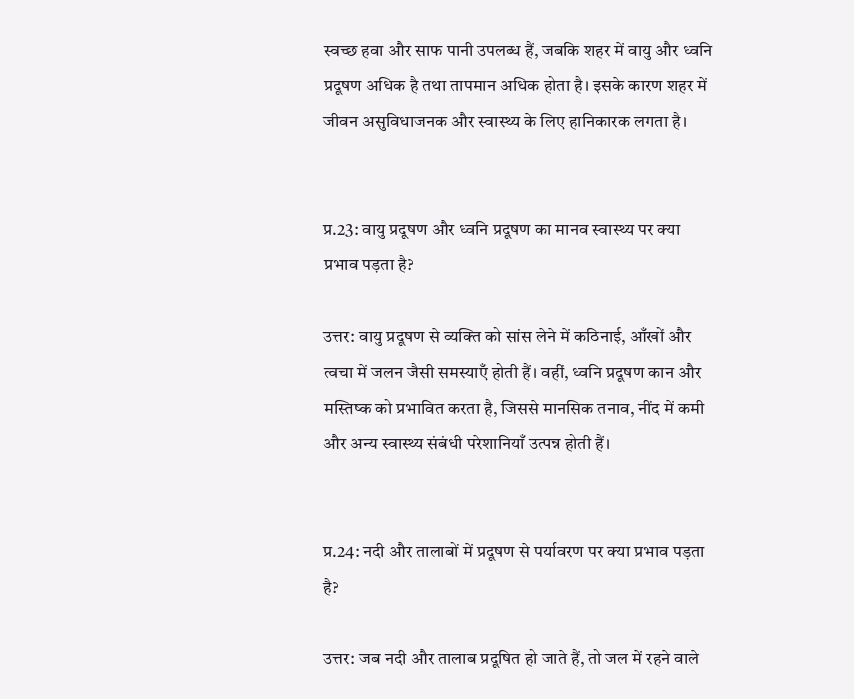स्वच्छ हवा और साफ पानी उपलब्ध हैं, जबकि शहर में वायु और ध्वनि प्रदूषण अधिक है तथा तापमान अधिक होता है। इसके कारण शहर में जीवन असुविधाजनक और स्वास्थ्य के लिए हानिकारक लगता है।


प्र.23: वायु प्रदूषण और ध्वनि प्रदूषण का मानव स्वास्थ्य पर क्या प्रभाव पड़ता है?

उत्तर: वायु प्रदूषण से व्यक्ति को सांस लेने में कठिनाई, आँखों और त्वचा में जलन जैसी समस्याएँ होती हैं। वहीं, ध्वनि प्रदूषण कान और मस्तिष्क को प्रभावित करता है, जिससे मानसिक तनाव, नींद में कमी और अन्य स्वास्थ्य संबंधी परेशानियाँ उत्पन्न होती हैं।


प्र.24: नदी और तालाबों में प्रदूषण से पर्यावरण पर क्या प्रभाव पड़ता है?

उत्तर: जब नदी और तालाब प्रदूषित हो जाते हैं, तो जल में रहने वाले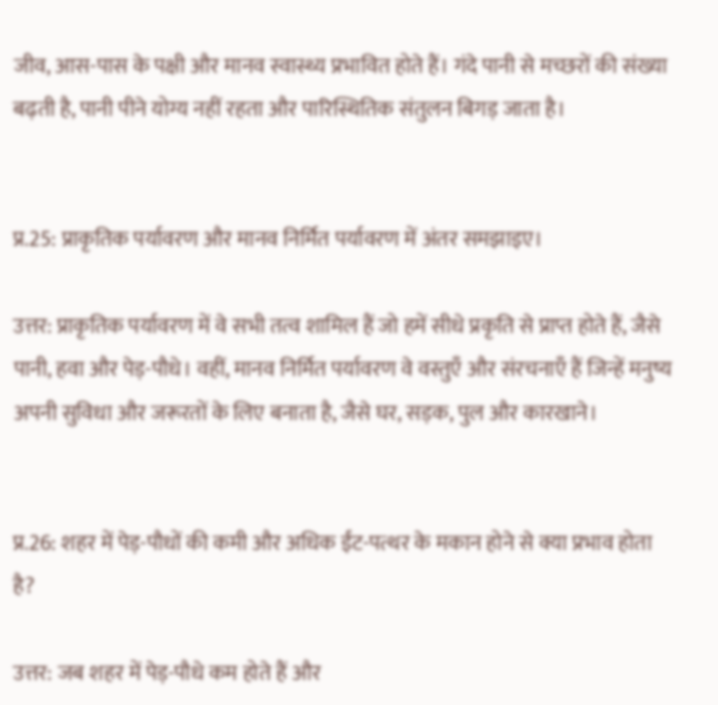जीव, आस-पास के पक्षी और मानव स्वास्थ्य प्रभावित होते हैं। गंदे पानी से मच्छरों की संख्या बढ़ती है, पानी पीने योग्य नहीं रहता और पारिस्थितिक संतुलन बिगड़ जाता है।


प्र.25: प्राकृतिक पर्यावरण और मानव निर्मित पर्यावरण में अंतर समझाइए।

उत्तर: प्राकृतिक पर्यावरण में वे सभी तत्व शामिल हैं जो हमें सीधे प्रकृति से प्राप्त होते हैं, जैसे पानी, हवा और पेड़-पौधे। वहीं, मानव निर्मित पर्यावरण वे वस्तुएँ और संरचनाएँ हैं जिन्हें मनुष्य अपनी सुविधा और जरूरतों के लिए बनाता है, जैसे घर, सड़क, पुल और कारखाने।


प्र.26: शहर में पेड़-पौधों की कमी और अधिक ईंट-पत्थर के मकान होने से क्या प्रभाव होता है?

उत्तर: जब शहर में पेड़-पौधे कम होते हैं और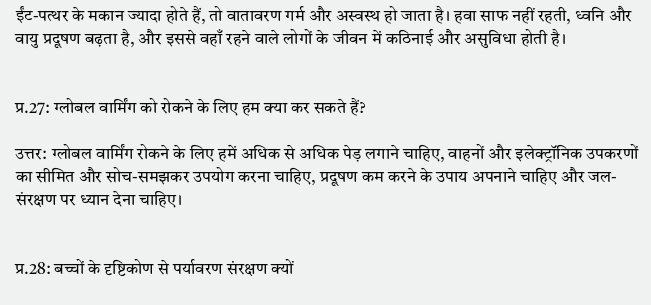ईंट-पत्थर के मकान ज्यादा होते हैं, तो वातावरण गर्म और अस्वस्थ हो जाता है। हवा साफ नहीं रहती, ध्वनि और वायु प्रदूषण बढ़ता है, और इससे वहाँ रहने वाले लोगों के जीवन में कठिनाई और असुविधा होती है।


प्र.27: ग्लोबल वार्मिंग को रोकने के लिए हम क्या कर सकते हैं?

उत्तर: ग्लोबल वार्मिंग रोकने के लिए हमें अधिक से अधिक पेड़ लगाने चाहिए, वाहनों और इलेक्ट्रॉनिक उपकरणों का सीमित और सोच-समझकर उपयोग करना चाहिए, प्रदूषण कम करने के उपाय अपनाने चाहिए और जल-संरक्षण पर ध्यान देना चाहिए।


प्र.28: बच्चों के दृष्टिकोण से पर्यावरण संरक्षण क्यों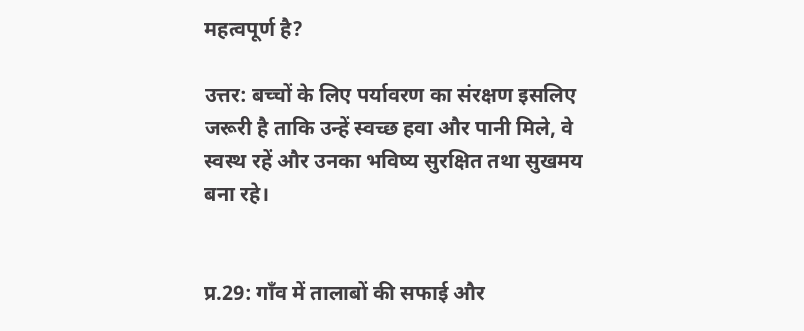महत्वपूर्ण है?

उत्तर: बच्चों के लिए पर्यावरण का संरक्षण इसलिए जरूरी है ताकि उन्हें स्वच्छ हवा और पानी मिले, वे स्वस्थ रहें और उनका भविष्य सुरक्षित तथा सुखमय बना रहे।


प्र.29: गाँव में तालाबों की सफाई और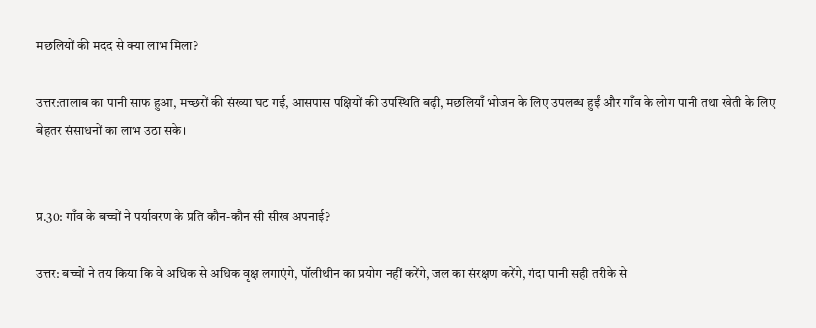मछलियों की मदद से क्या लाभ मिला?

उत्तर:तालाब का पानी साफ हुआ, मच्छरों की संख्या घट गई, आसपास पक्षियों की उपस्थिति बढ़ी, मछलियाँ भोजन के लिए उपलब्ध हुईं और गाँव के लोग पानी तथा खेती के लिए बेहतर संसाधनों का लाभ उठा सके।


प्र.30: गाँव के बच्चों ने पर्यावरण के प्रति कौन-कौन सी सीख अपनाई?

उत्तर: बच्चों ने तय किया कि वे अधिक से अधिक वृक्ष लगाएंगे, पॉलीथीन का प्रयोग नहीं करेंगे, जल का संरक्षण करेंगे, गंदा पानी सही तरीके से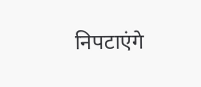निपटाएंगे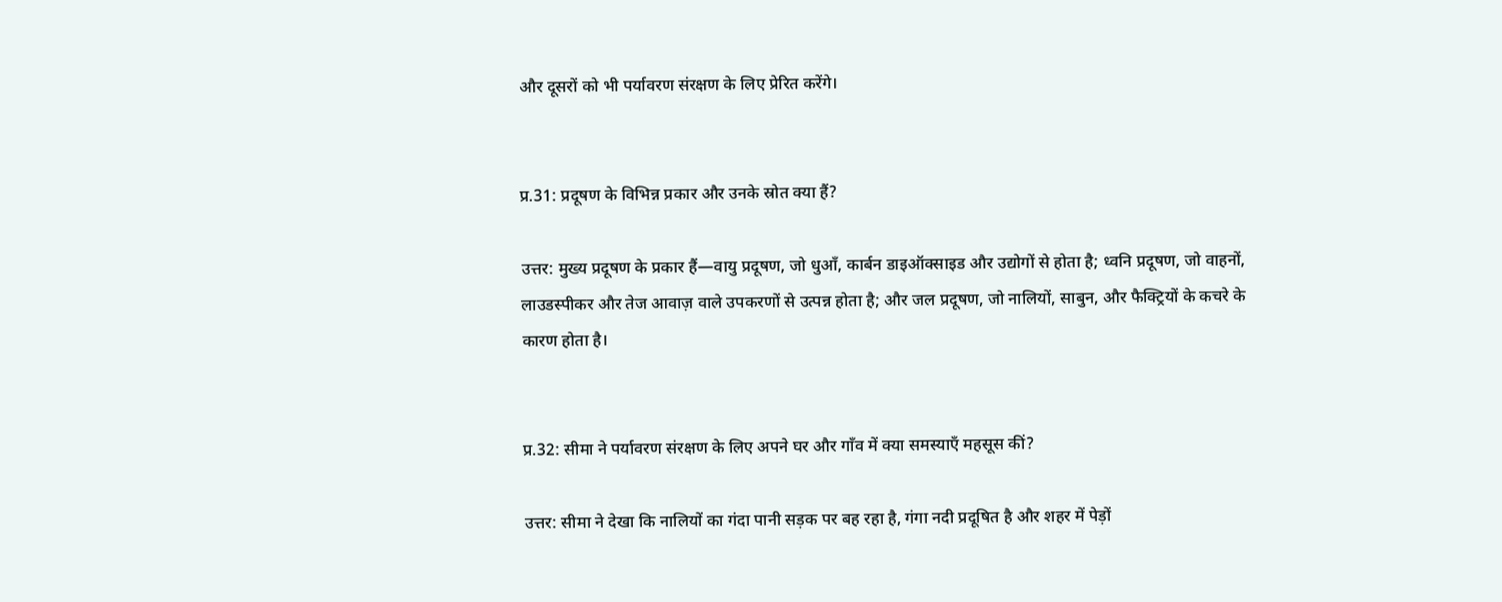और दूसरों को भी पर्यावरण संरक्षण के लिए प्रेरित करेंगे।


प्र.31: प्रदूषण के विभिन्न प्रकार और उनके स्रोत क्या हैं?

उत्तर: मुख्य प्रदूषण के प्रकार हैं—वायु प्रदूषण, जो धुआँ, कार्बन डाइऑक्साइड और उद्योगों से होता है; ध्वनि प्रदूषण, जो वाहनों, लाउडस्पीकर और तेज आवाज़ वाले उपकरणों से उत्पन्न होता है; और जल प्रदूषण, जो नालियों, साबुन, और फैक्ट्रियों के कचरे के कारण होता है।


प्र.32: सीमा ने पर्यावरण संरक्षण के लिए अपने घर और गाँव में क्या समस्याएँ महसूस कीं?

उत्तर: सीमा ने देखा कि नालियों का गंदा पानी सड़क पर बह रहा है, गंगा नदी प्रदूषित है और शहर में पेड़ों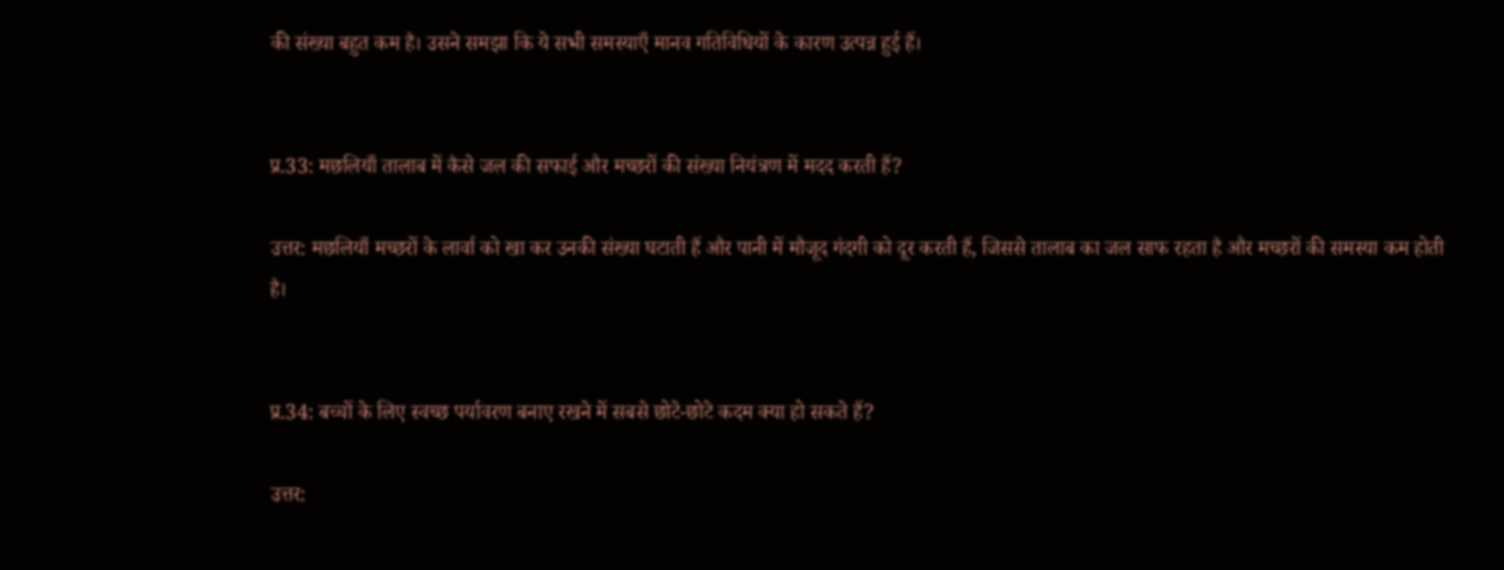की संख्या बहुत कम है। उसने समझा कि ये सभी समस्याएँ मानव गतिविधियों के कारण उत्पन्न हुई हैं।


प्र.33: मछलियाँ तालाब में कैसे जल की सफाई और मच्छरों की संख्या नियंत्रण में मदद करती हैं?

उत्तर: मछलियाँ मच्छरों के लार्वा को खा कर उनकी संख्या घटाती हैं और पानी में मौजूद गंदगी को दूर करती हैं, जिससे तालाब का जल साफ रहता है और मच्छरों की समस्या कम होती है।


प्र.34: बच्चों के लिए स्वच्छ पर्यावरण बनाए रखने में सबसे छोटे-छोटे कदम क्या हो सकते हैं?

उत्तर: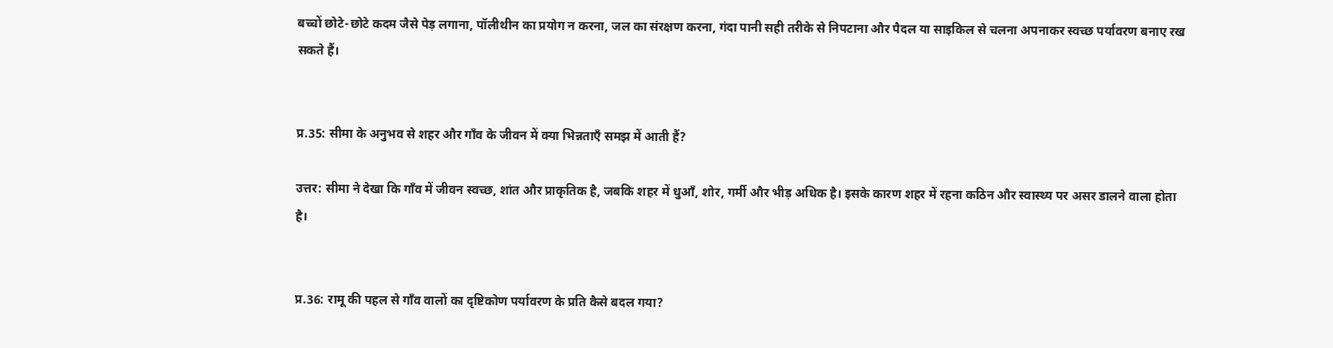बच्चों छोटे-छोटे कदम जैसे पेड़ लगाना, पॉलीथीन का प्रयोग न करना, जल का संरक्षण करना, गंदा पानी सही तरीके से निपटाना और पैदल या साइकिल से चलना अपनाकर स्वच्छ पर्यावरण बनाए रख सकते हैं।


प्र.35: सीमा के अनुभव से शहर और गाँव के जीवन में क्या भिन्नताएँ समझ में आती हैं?

उत्तर: सीमा ने देखा कि गाँव में जीवन स्वच्छ, शांत और प्राकृतिक है, जबकि शहर में धुआँ, शोर, गर्मी और भीड़ अधिक है। इसके कारण शहर में रहना कठिन और स्वास्थ्य पर असर डालने वाला होता है।


प्र.36: रामू की पहल से गाँव वालों का दृष्टिकोण पर्यावरण के प्रति कैसे बदल गया?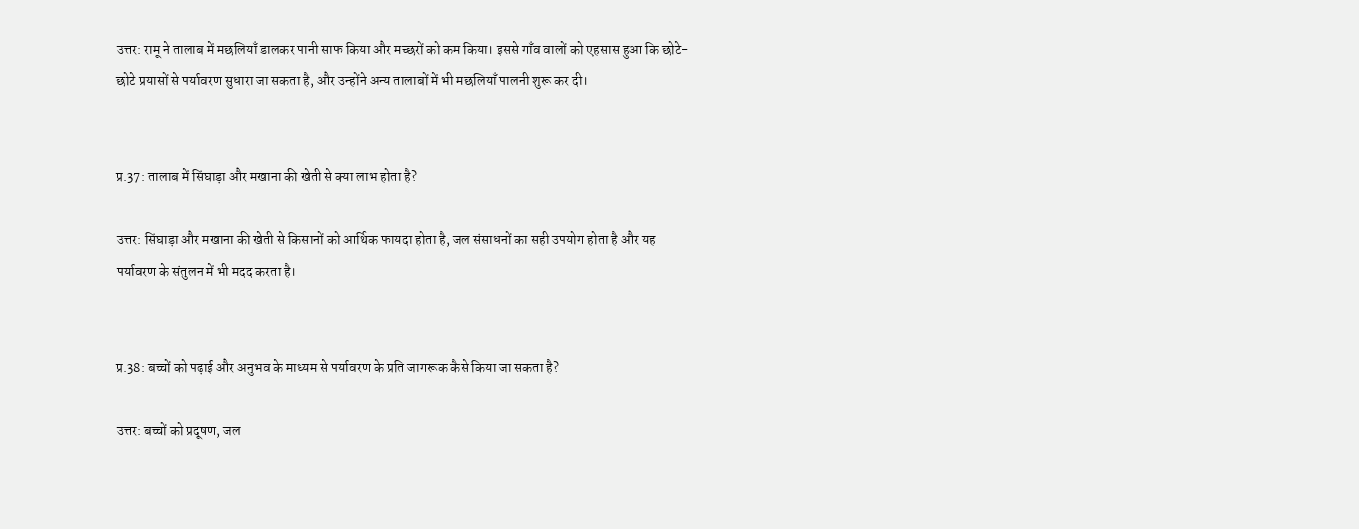उत्तर: रामू ने तालाब में मछलियाँ डालकर पानी साफ किया और मच्छरों को कम किया। इससे गाँव वालों को एहसास हुआ कि छोटे-छोटे प्रयासों से पर्यावरण सुधारा जा सकता है, और उन्होंने अन्य तालाबों में भी मछलियाँ पालनी शुरू कर दी।


प्र.37: तालाब में सिंघाड़ा और मखाना की खेती से क्या लाभ होता है?

उत्तर: सिंघाड़ा और मखाना की खेती से किसानों को आर्थिक फायदा होता है, जल संसाधनों का सही उपयोग होता है और यह पर्यावरण के संतुलन में भी मदद करता है।


प्र.38: बच्चों को पढ़ाई और अनुभव के माध्यम से पर्यावरण के प्रति जागरूक कैसे किया जा सकता है?

उत्तर: बच्चों को प्रदूषण, जल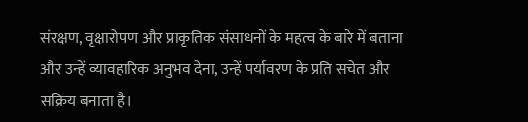संरक्षण, वृक्षारोपण और प्राकृतिक संसाधनों के महत्व के बारे में बताना और उन्हें व्यावहारिक अनुभव देना, उन्हें पर्यावरण के प्रति सचेत और सक्रिय बनाता है।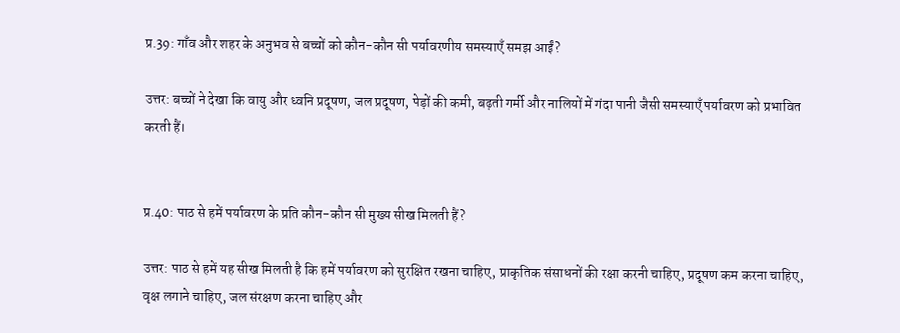प्र.39: गाँव और शहर के अनुभव से बच्चों को कौन-कौन सी पर्यावरणीय समस्याएँ समझ आईं?

उत्तर: बच्चों ने देखा कि वायु और ध्वनि प्रदूषण, जल प्रदूषण, पेड़ों की कमी, बढ़ती गर्मी और नालियों में गंदा पानी जैसी समस्याएँ पर्यावरण को प्रभावित करती हैं।


प्र.40: पाठ से हमें पर्यावरण के प्रति कौन-कौन सी मुख्य सीख मिलती हैं?

उत्तर: पाठ से हमें यह सीख मिलती है कि हमें पर्यावरण को सुरक्षित रखना चाहिए, प्राकृतिक संसाधनों की रक्षा करनी चाहिए, प्रदूषण कम करना चाहिए, वृक्ष लगाने चाहिए, जल संरक्षण करना चाहिए और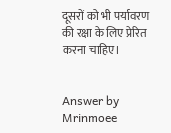दूसरों को भी पर्यावरण की रक्षा के लिए प्रेरित करना चाहिए।


Answer by Mrinmoee